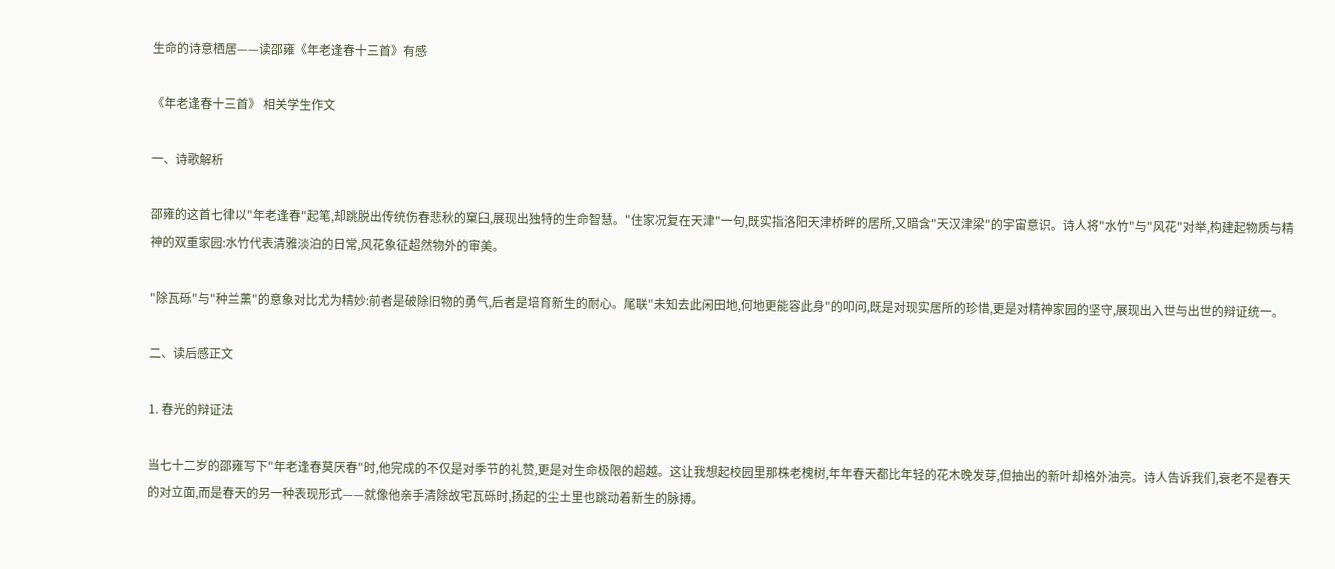生命的诗意栖居——读邵雍《年老逢春十三首》有感

《年老逢春十三首》 相关学生作文

一、诗歌解析

邵雍的这首七律以"年老逢春"起笔,却跳脱出传统伤春悲秋的窠臼,展现出独特的生命智慧。"住家况复在天津"一句,既实指洛阳天津桥畔的居所,又暗含"天汉津梁"的宇宙意识。诗人将"水竹"与"风花"对举,构建起物质与精神的双重家园:水竹代表清雅淡泊的日常,风花象征超然物外的审美。

"除瓦砾"与"种兰薰"的意象对比尤为精妙:前者是破除旧物的勇气,后者是培育新生的耐心。尾联"未知去此闲田地,何地更能容此身"的叩问,既是对现实居所的珍惜,更是对精神家园的坚守,展现出入世与出世的辩证统一。

二、读后感正文

1. 春光的辩证法

当七十二岁的邵雍写下"年老逢春莫厌春"时,他完成的不仅是对季节的礼赞,更是对生命极限的超越。这让我想起校园里那株老槐树,年年春天都比年轻的花木晚发芽,但抽出的新叶却格外油亮。诗人告诉我们,衰老不是春天的对立面,而是春天的另一种表现形式——就像他亲手清除故宅瓦砾时,扬起的尘土里也跳动着新生的脉搏。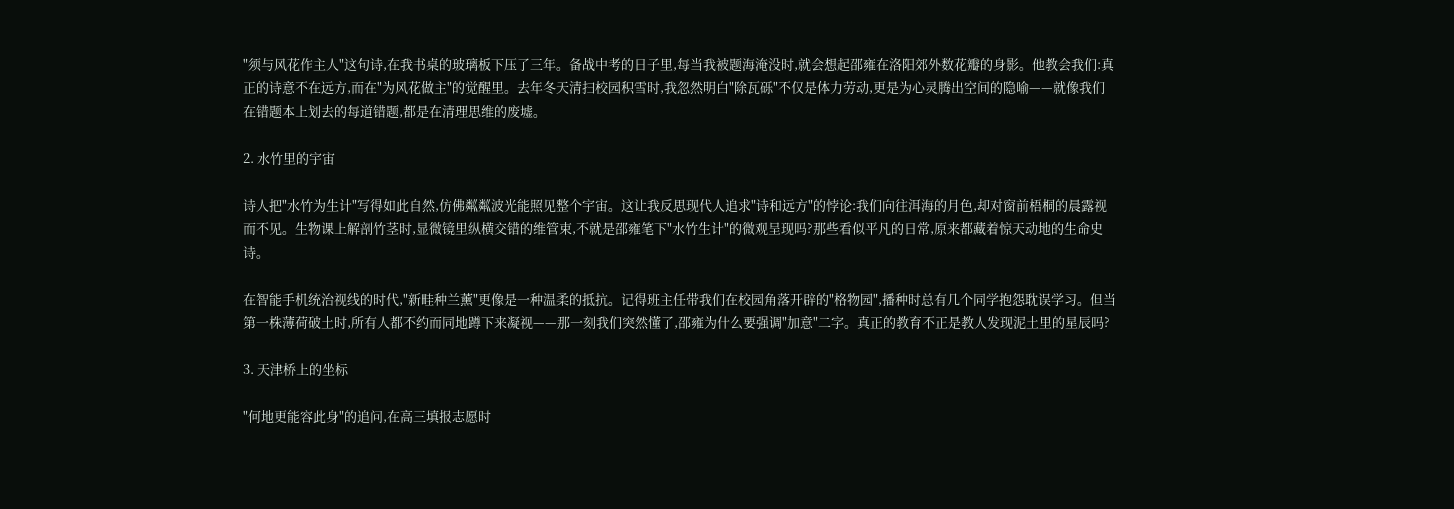"须与风花作主人"这句诗,在我书桌的玻璃板下压了三年。备战中考的日子里,每当我被题海淹没时,就会想起邵雍在洛阳郊外数花瓣的身影。他教会我们:真正的诗意不在远方,而在"为风花做主"的觉醒里。去年冬天清扫校园积雪时,我忽然明白"除瓦砾"不仅是体力劳动,更是为心灵腾出空间的隐喻——就像我们在错题本上划去的每道错题,都是在清理思维的废墟。

2. 水竹里的宇宙

诗人把"水竹为生计"写得如此自然,仿佛粼粼波光能照见整个宇宙。这让我反思现代人追求"诗和远方"的悖论:我们向往洱海的月色,却对窗前梧桐的晨露视而不见。生物课上解剖竹茎时,显微镜里纵横交错的维管束,不就是邵雍笔下"水竹生计"的微观呈现吗?那些看似平凡的日常,原来都藏着惊天动地的生命史诗。

在智能手机统治视线的时代,"新畦种兰薰"更像是一种温柔的抵抗。记得班主任带我们在校园角落开辟的"格物园",播种时总有几个同学抱怨耽误学习。但当第一株薄荷破土时,所有人都不约而同地蹲下来凝视——那一刻我们突然懂了,邵雍为什么要强调"加意"二字。真正的教育不正是教人发现泥土里的星辰吗?

3. 天津桥上的坐标

"何地更能容此身"的追问,在高三填报志愿时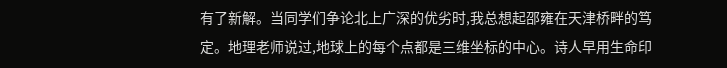有了新解。当同学们争论北上广深的优劣时,我总想起邵雍在天津桥畔的笃定。地理老师说过,地球上的每个点都是三维坐标的中心。诗人早用生命印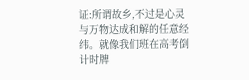证:所谓故乡,不过是心灵与万物达成和解的任意经纬。就像我们班在高考倒计时牌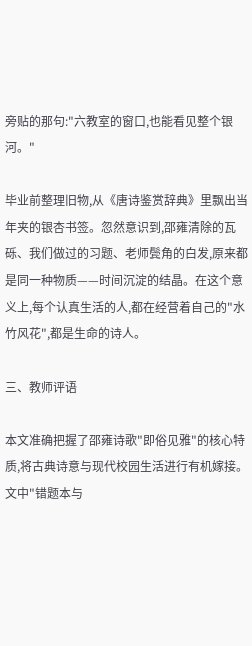旁贴的那句:"六教室的窗口,也能看见整个银河。"

毕业前整理旧物,从《唐诗鉴赏辞典》里飘出当年夹的银杏书签。忽然意识到,邵雍清除的瓦砾、我们做过的习题、老师鬓角的白发,原来都是同一种物质——时间沉淀的结晶。在这个意义上,每个认真生活的人,都在经营着自己的"水竹风花",都是生命的诗人。

三、教师评语

本文准确把握了邵雍诗歌"即俗见雅"的核心特质,将古典诗意与现代校园生活进行有机嫁接。文中"错题本与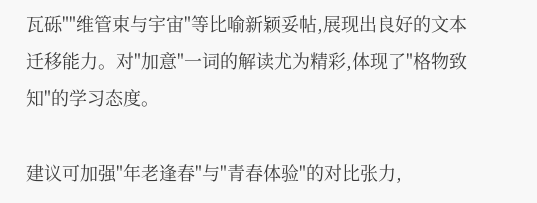瓦砾""维管束与宇宙"等比喻新颖妥帖,展现出良好的文本迁移能力。对"加意"一词的解读尤为精彩,体现了"格物致知"的学习态度。

建议可加强"年老逢春"与"青春体验"的对比张力,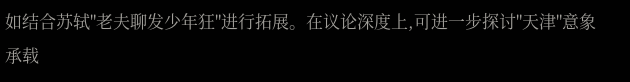如结合苏轼"老夫聊发少年狂"进行拓展。在议论深度上,可进一步探讨"天津"意象承载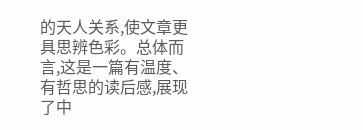的天人关系,使文章更具思辨色彩。总体而言,这是一篇有温度、有哲思的读后感,展现了中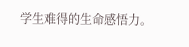学生难得的生命感悟力。